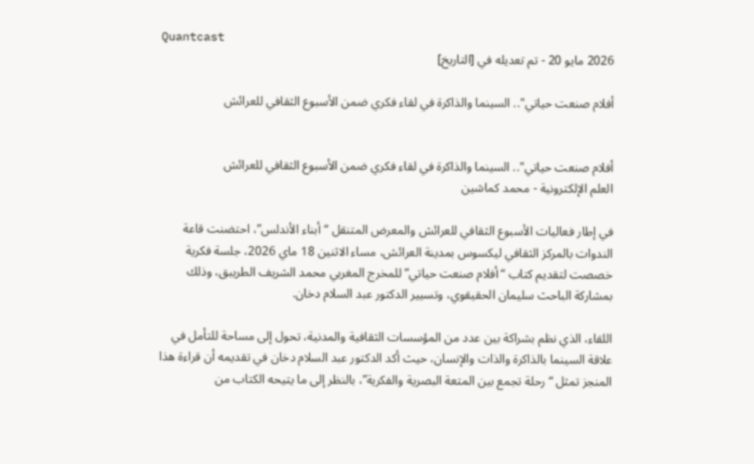Quantcast
2026 مايو 20 - تم تعديله في [التاريخ]

أفلام صنعت حياتي".. السينما والذاكرة في لقاء فكري ضمن الأسبوع الثقافي للعرائش


أفلام صنعت حياتي".. السينما والذاكرة في لقاء فكري ضمن الأسبوع الثقافي للعرائش
العلم الإلكترونية - محمد كماشين

في إطار فعاليات الأسبوع الثقافي للعرائش والمعرض المتنقل “أبناء الأندلس”، احتضنت قاعة الندوات بالمركز الثقافي ليكسوس بمدينة العرائش، مساء الاثنين 18 ماي 2026، جلسة فكرية خصصت لتقديم كتاب “أفلام صنعت حياتي” للمخرج المغربي محمد الشريف الطريبق، وذلك بمشاركة الباحث سليمان الحقيقوي، وتسيير الدكتور عبد السلام دخان.

اللقاء، الذي نظم بشراكة بين عدد من المؤسسات الثقافية والمدنية، تحول إلى مساحة للتأمل في علاقة السينما بالذاكرة والذات والإنسان، حيث أكد الدكتور عبد السلام دخان في تقديمه أن قراءة هذا المنجز تمثل “رحلة تجمع بين المتعة البصرية والفكرية”، بالنظر إلى ما يتيحه الكتاب من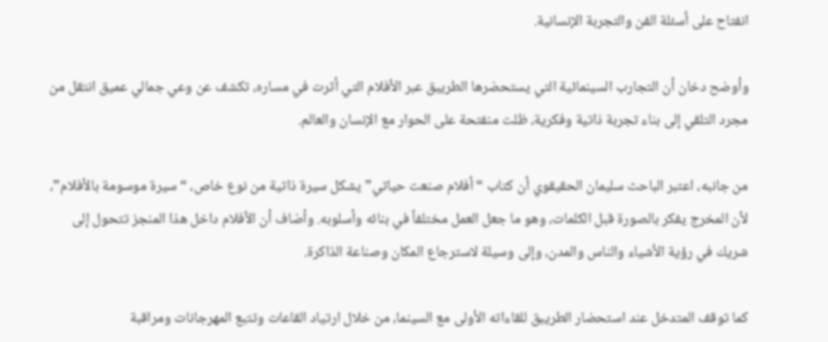انفتاح على أسئلة الفن والتجربة الإنسانية.

وأوضح دخان أن التجارب السينمائية التي يستحضرها الطريبق عبر الأفلام التي أثرت في مساره، تكشف عن وعي جمالي عميق انتقل من مجرد التلقي إلى بناء تجربة ذاتية وفكرية، ظلت منفتحة على الحوار مع الإنسان والعالم.

من جانبه، اعتبر الباحث سليمان الحقيقوي أن كتاب “أفلام صنعت حياتي” يشكل سيرة ذاتية من نوع خاص، “سيرة موسومة بالأفلام”، لأن المخرج يفكر بالصورة قبل الكلمات، وهو ما جعل العمل مختلفاً في بنائه وأسلوبه. وأضاف أن الأفلام داخل هذا المنجز تتحول إلى شريك في رؤية الأشياء والناس والمدن، وإلى وسيلة لاسترجاع المكان وصناعة الذاكرة.

كما توقف المتدخل عند استحضار الطريبق للقاءاته الأولى مع السينما، من خلال ارتياد القاعات وتتبع المهرجانات ومراقبة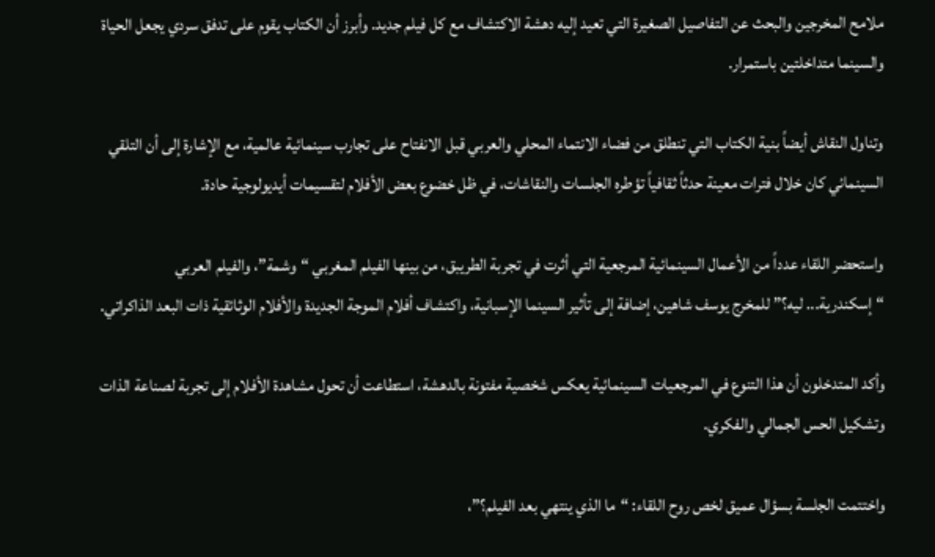ملامح المخرجين والبحث عن التفاصيل الصغيرة التي تعيد إليه دهشة الاكتشاف مع كل فيلم جديد. وأبرز أن الكتاب يقوم على تدفق سردي يجعل الحياة والسينما متداخلتين باستمرار.

وتناول النقاش أيضاً بنية الكتاب التي تنطلق من فضاء الانتماء المحلي والعربي قبل الانفتاح على تجارب سينمائية عالمية، مع الإشارة إلى أن التلقي السينمائي كان خلال فترات معينة حدثاً ثقافياً تؤطره الجلسات والنقاشات، في ظل خضوع بعض الأفلام لتقسيمات أيديولوجية حادة.

واستحضر اللقاء عدداً من الأعمال السينمائية المرجعية التي أثرت في تجربة الطريبق، من بينها الفيلم المغربي “وشمة”، والفيلم العربي “إسكندرية... ليه؟” للمخرج يوسف شاهين، إضافة إلى تأثير السينما الإسبانية، واكتشاف أفلام الموجة الجديدة والأفلام الوثائقية ذات البعد الذاكراتي.

وأكد المتدخلون أن هذا التنوع في المرجعيات السينمائية يعكس شخصية مفتونة بالدهشة، استطاعت أن تحول مشاهدة الأفلام إلى تجربة لصناعة الذات وتشكيل الحس الجمالي والفكري.

واختتمت الجلسة بسؤال عميق لخص روح اللقاء: “ما الذي ينتهي بعد الفيلم؟”،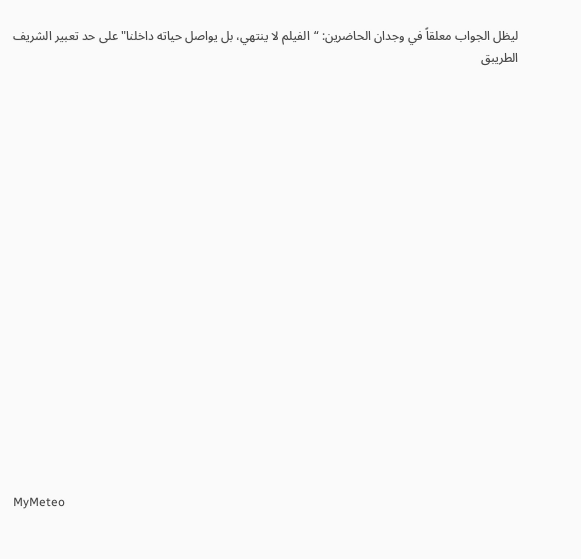ليظل الجواب معلقاً في وجدان الحاضرين: “الفيلم لا ينتهي، بل يواصل حياته داخلنا" على حد تعبير الشريف الطريبق



















MyMeteo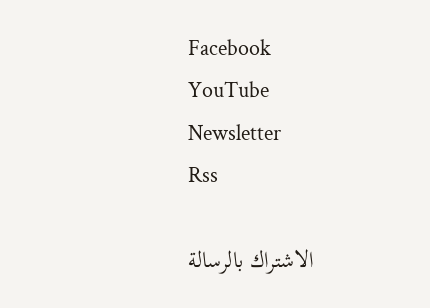Facebook
YouTube
Newsletter
Rss

الاشتراك بالرسالة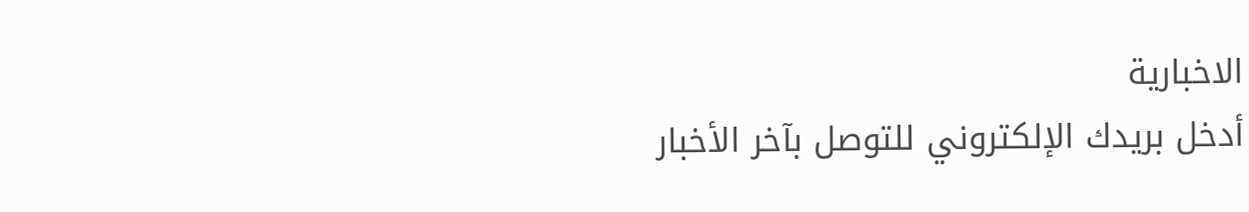الاخبارية
أدخل بريدك الإلكتروني للتوصل بآخر الأخبار